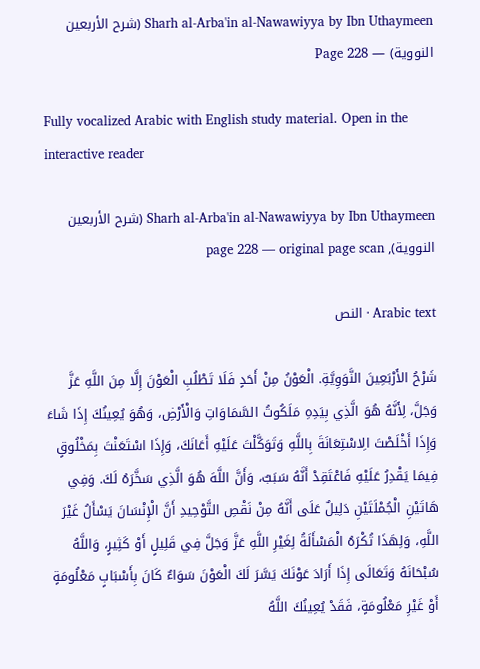Sharh al-Arba'in al-Nawawiyya by Ibn Uthaymeen (شرح الأربعين النووية) — Page 228

Fully vocalized Arabic with English study material. Open in the interactive reader

Sharh al-Arba'in al-Nawawiyya by Ibn Uthaymeen (شرح الأربعين النووية), page 228 — original page scan

Arabic text · النص

شَرْحُ الأَرْبَعِينَ النَّوَوِيَّةِ. الْعَوْنُ مِنْ أَحَدٍ فَلَا تَطْلُبِ الْعَوْنَ إِلَّا مِنَ اللَّهِ عَزَّ وَجَلَّ، لِأَنَّهُ هُوَ الَّذِي بِيَدِهِ مَلَكُوتُ السَّمَاوَاتِ وَالْأَرْضِ، وَهُوَ يُعِينُكَ إِذَا شَاءَ وَإِذَا أَخْلَصْتَ الِاسْتِعَانَةَ بِاللَّهِ وَتَوَكَّلْتَ عَلَيْهِ أَعَانَكَ، وَإِذَا اسْتَعَنْتَ بِمَخْلُوقٍ فِيمَا يَقْدِرُ عَلَيْهِ فَاعْتَقِدْ أَنَّهُ سَبَبٌ، وَأَنَّ اللَّهَ هُوَ الَّذِي سَخَّرَهُ لَكَ. وَفِي هَاتَيْنِ الْجُمْلَتَيْنِ دَلِيلٌ عَلَى أَنَّهُ مِنْ نَقْصِ التَّوْحِيدِ أَنَّ الْإِنْسَانَ يَسْأَلُ غَيْرَ اللَّهِ، وَلِهَذَا تُكْرَهُ الْمَسْأَلَةُ لِغَيْرِ اللَّهِ عَزَّ وَجَلَّ فِي قَلِيلٍ أَوْ كَثِيرٍ، وَاللَّهُ سُبْحَانَهُ وَتَعَالَى إِذَا أَرَادَ عَوْنَكَ يَسَّرَ لَكَ الْعَوْنَ سَوَاءٌ كَانَ بِأَسْبَابٍ مَعْلُومَةٍ أَوْ غَيْرِ مَعْلُومَةٍ، فَقَدْ يُعِينُكَ اللَّهُ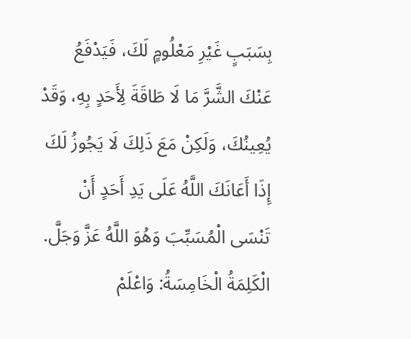بِسَبَبٍ غَيْرِ مَعْلُومٍ لَكَ، فَيَدْفَعُ عَنْكَ الشَّرَّ مَا لَا طَاقَةَ لِأَحَدٍ بِهِ، وَقَدْ يُعِينُكَ، وَلَكِنْ مَعَ ذَلِكَ لَا يَجُوزُ لَكَ إِذَا أَعَانَكَ اللَّهُ عَلَى يَدِ أَحَدٍ أَنْ تَنْسَى الْمُسَبِّبَ وَهُوَ اللَّهُ عَزَّ وَجَلَّ. الْكَلِمَةُ الْخَامِسَةُ: وَاعْلَمْ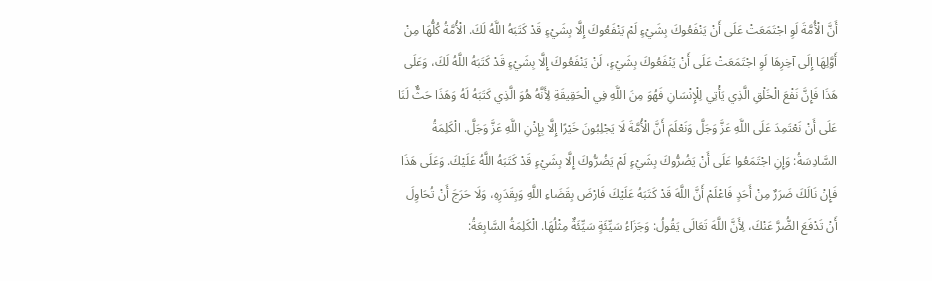أَنَّ الْأُمَّةَ لَوِ اجْتَمَعَتْ عَلَى أَنْ يَنْفَعُوكَ بِشَيْءٍ لَمْ يَنْفَعُوكَ إِلَّا بِشَيْءٍ قَدْ كَتَبَهُ اللَّهُ لَكَ. الْأُمَّةُ كُلُّهَا مِنْ أَوَّلِهَا إِلَى آخِرِهَا لَوِ اجْتَمَعَتْ عَلَى أَنْ يَنْفَعُوكَ بِشَيْءٍ، لَنْ يَنْفَعُوكَ إِلَّا بِشَيْءٍ قَدْ كَتَبَهُ اللَّهُ لَكَ، وَعَلَى هَذَا فَإِنَّ نَفْعَ الْخَلْقِ الَّذِي يَأْتِي لِلْإِنْسَانِ فَهُوَ مِنَ اللَّهِ فِي الْحَقِيقَةِ لِأَنَّهُ هُوَ الَّذِي كَتَبَهُ لَهُ وَهَذَا حَثٌّ لَنَا عَلَى أَنْ نَعْتَمِدَ عَلَى اللَّهِ عَزَّ وَجَلَّ وَنَعْلَمَ أَنَّ الْأُمَّةَ لَا يَجْلِبُونَ خَيْرًا إِلَّا بِإِذْنِ اللَّهِ عَزَّ وَجَلَّ. الْكَلِمَةُ السَّادِسَةُ: وَإِنِ اجْتَمَعُوا عَلَى أَنْ يَضُرُّوكَ بِشَيْءٍ لَمْ يَضُرُّوكَ إِلَّا بِشَيْءٍ قَدْ كَتَبَهُ اللَّهُ عَلَيْكَ. وَعَلَى هَذَا فَإِنْ نَالَكَ ضَرَرٌ مِنْ أَحَدٍ فَاعْلَمْ أَنَّ اللَّهَ قَدْ كَتَبَهُ عَلَيْكَ فَارْضَ بِقَضَاءِ اللَّهِ وَبِقَدَرِهِ، وَلَا حَرَجَ أَنْ تُحَاوِلَ أَنْ تَدْفَعَ الضُّرَّ عَنْكَ، لِأَنَّ اللَّهَ تَعَالَى يَقُولُ: وَجَزَاءُ سَيِّئَةٍ سَيِّئَةٌ مِثْلُهَا. الْكَلِمَةُ السَّابِعَةُ: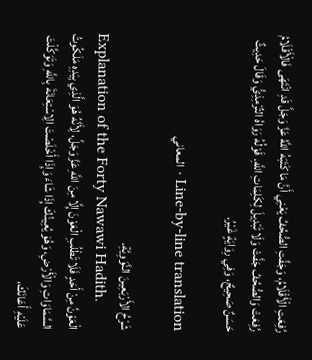رُفِعَتِ الْأَقْلَامُ، وَجَفَّتِ الصُّحُفُ يَعْنِي أَنَّ مَا كَتَبَهُ اللَّهُ عَزَّ وَجَلَّ قَدِ انْتَهَى فَالْأَقْلَامُ رُفِعَتْ وَالصُّحُفُ جَفَّتْ وَلَا تَبْدِيلَ لِكَلِمَاتِ اللَّهِ. قَوْلُهُ رَوَاهُ التِّرْمِذِيُّ وَقَالَ حَدِيثٌ حَسَنٌ صَحِيحٌ، وَفِي رِوَايَةٍ غَيْرُ.

Line-by-line translation · المعاني

شَرْحُ الأَرْبَعِينَ النَّوَوِيَّةِ.
Explanation of the Forty Nawawi Hadith.
الْعَوْنُ مِنْ أَحَدٍ فَلَا تَطْلُبِ الْعَوْنَ إِلَّا مِنَ اللَّهِ عَزَّ وَجَلَّ، لِأَنَّهُ هُوَ الَّذِي بِيَدِهِ مَلَكُوتُ السَّمَاوَاتِ وَالْأَرْضِ، وَهُوَ يُعِينُكَ إِذَا شَاءَ وَإِذَا أَخْلَصْتَ الِاسْتِعَانَةَ بِاللَّهِ وَتَوَكَّلْتَ عَلَيْهِ أَعَانَكَ،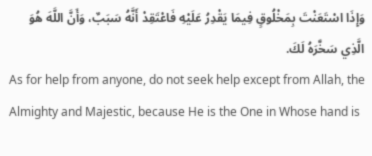وَإِذَا اسْتَعَنْتَ بِمَخْلُوقٍ فِيمَا يَقْدِرُ عَلَيْهِ فَاعْتَقِدْ أَنَّهُ سَبَبٌ، وَأَنَّ اللَّهَ هُوَ الَّذِي سَخَّرَهُ لَكَ.
As for help from anyone, do not seek help except from Allah, the Almighty and Majestic, because He is the One in Whose hand is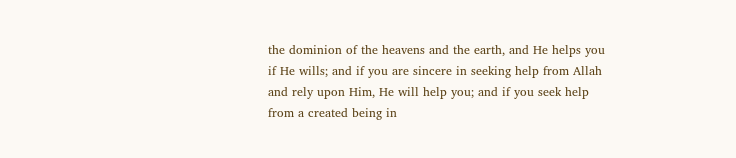the dominion of the heavens and the earth, and He helps you if He wills; and if you are sincere in seeking help from Allah and rely upon Him, He will help you; and if you seek help from a created being in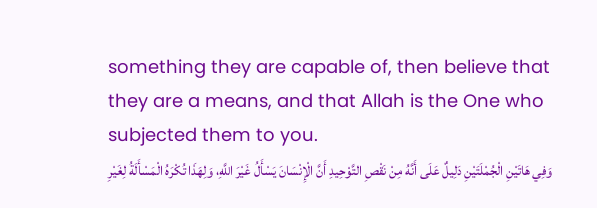something they are capable of, then believe that they are a means, and that Allah is the One who subjected them to you.
وَفِي هَاتَيْنِ الْجُمْلَتَيْنِ دَلِيلٌ عَلَى أَنَّهُ مِنْ نَقْصِ التَّوْحِيدِ أَنَّ الْإِنْسَانَ يَسْأَلُ غَيْرَ اللَّهِ، وَلِهَذَا تُكْرَهُ الْمَسْأَلَةُ لِغَيْرِ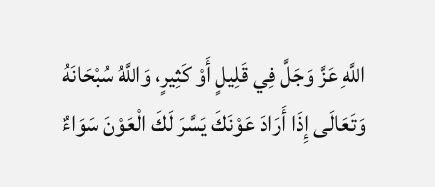اللَّهِ عَزَّ وَجَلَّ فِي قَلِيلٍ أَوْ كَثِيرٍ، وَاللَّهُ سُبْحَانَهُ وَتَعَالَى إِذَا أَرَادَ عَوْنَكَ يَسَّرَ لَكَ الْعَوْنَ سَوَاءٌ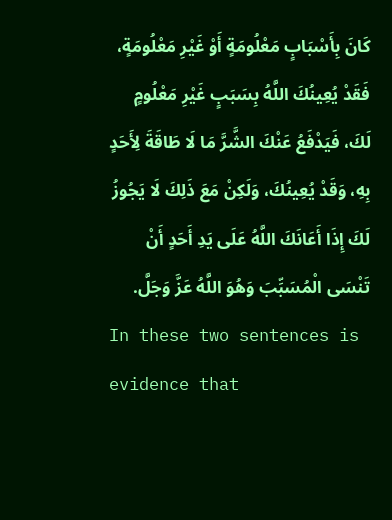كَانَ بِأَسْبَابٍ مَعْلُومَةٍ أَوْ غَيْرِ مَعْلُومَةٍ، فَقَدْ يُعِينُكَ اللَّهُ بِسَبَبٍ غَيْرِ مَعْلُومٍ لَكَ، فَيَدْفَعُ عَنْكَ الشَّرَّ مَا لَا طَاقَةَ لِأَحَدٍ بِهِ، وَقَدْ يُعِينُكَ، وَلَكِنْ مَعَ ذَلِكَ لَا يَجُوزُ لَكَ إِذَا أَعَانَكَ اللَّهُ عَلَى يَدِ أَحَدٍ أَنْ تَنْسَى الْمُسَبِّبَ وَهُوَ اللَّهُ عَزَّ وَجَلَّ.
In these two sentences is evidence that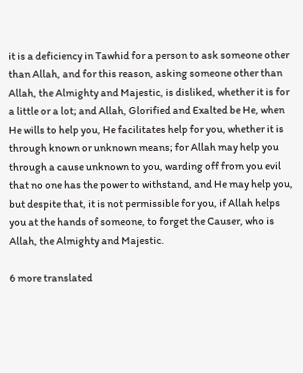it is a deficiency in Tawhid for a person to ask someone other than Allah, and for this reason, asking someone other than Allah, the Almighty and Majestic, is disliked, whether it is for a little or a lot; and Allah, Glorified and Exalted be He, when He wills to help you, He facilitates help for you, whether it is through known or unknown means; for Allah may help you through a cause unknown to you, warding off from you evil that no one has the power to withstand, and He may help you, but despite that, it is not permissible for you, if Allah helps you at the hands of someone, to forget the Causer, who is Allah, the Almighty and Majestic.

6 more translated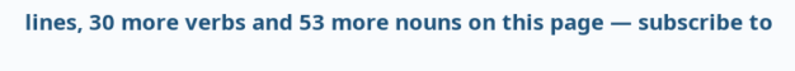lines, 30 more verbs and 53 more nouns on this page — subscribe to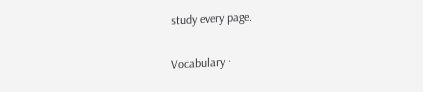study every page.

Vocabulary ·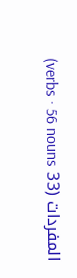المفردات (33 verbs · 56 nouns)